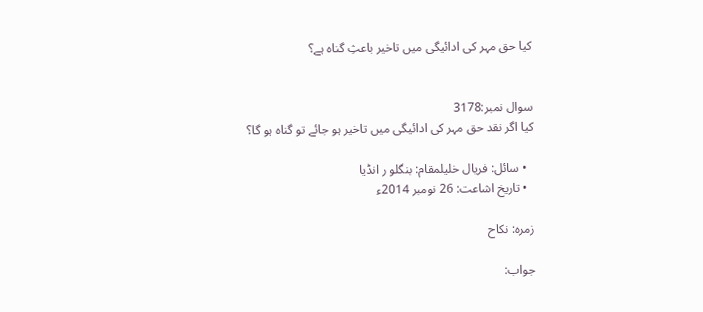کیا حق مہر کی ادائیگی میں تاخیر باعثِ گناہ ہے؟


سوال نمبر:3178
کیا اگر نقد حق مہر کی ادائیگی میں تاخیر ہو جائے تو گناہ ہو گا؟

  • سائل: فریال خلیلمقام: بنگلو ر انڈیا
  • تاریخ اشاعت: 26 نومبر 2014ء

زمرہ: نکاح

جواب: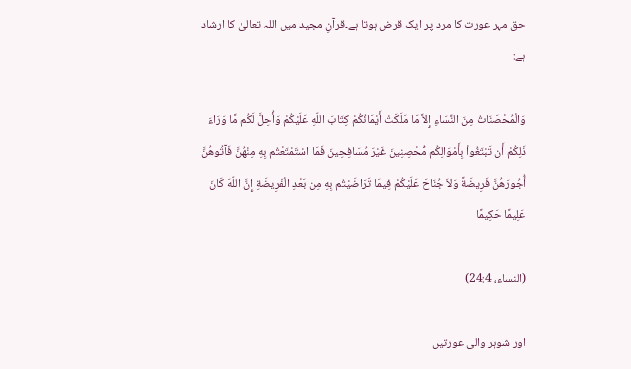حق مہر عورت کا مرد پر ایک قرض ہوتا ہے۔قرآنِ مجید میں اللہ تعالیٰ کا ارشاد ہے:

وَالْمُحْصَنَاتُ مِنَ النِّسَاءِ إِلاَّ مَا مَلَكَتْ أَيْمَانُكُمْ كِتَابَ اللّهِ عَلَيْكُمْ وَأُحِلَّ لَكُم مَّا وَرَاءَ ذَلِكُمْ أَن تَبْتَغُواْ بِأَمْوَالِكُم مُّحْصِنِينَ غَيْرَ مُسَافِحِينَ فَمَا اسْتَمْتَعْتُم بِهِ مِنْهُنَّ فَآتُوهُنَّ أُجُورَهُنَّ فَرِيضَةً وَلاَ جُنَاحَ عَلَيْكُمْ فِيمَا تَرَاضَيْتُم بِهِ مِن بَعْدِ الْفَرِيضَةِ إِنَّ اللّهَ كَانَ عَلِيمًا حَكِيمًا

(النساء، 24:4)

اور شوہر والی عورتیں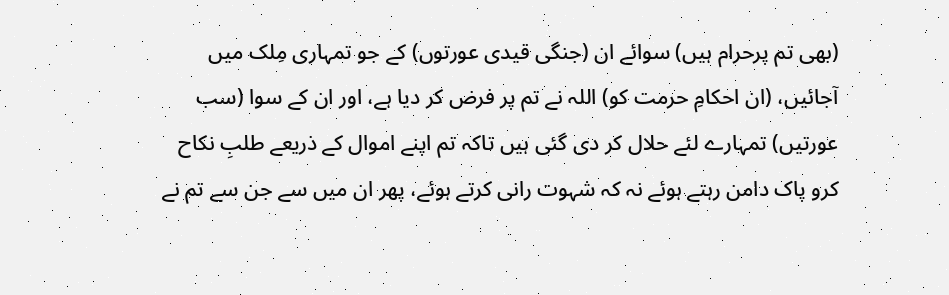(بھی تم پرحرام ہیں) سوائے ان (جنگی قیدی عورتوں) کے جو تمہاری مِلک میں آجائیں، (ان احکامِ حرمت کو) اللہ نے تم پر فرض کر دیا ہے، اور ان کے سوا (سب عورتیں) تمہارے لئے حلال کر دی گئی ہیں تاکہ تم اپنے اموال کے ذریعے طلبِ نکاح کرو پاک دامن رہتے ہوئے نہ کہ شہوت رانی کرتے ہوئے، پھر ان میں سے جن سے تم نے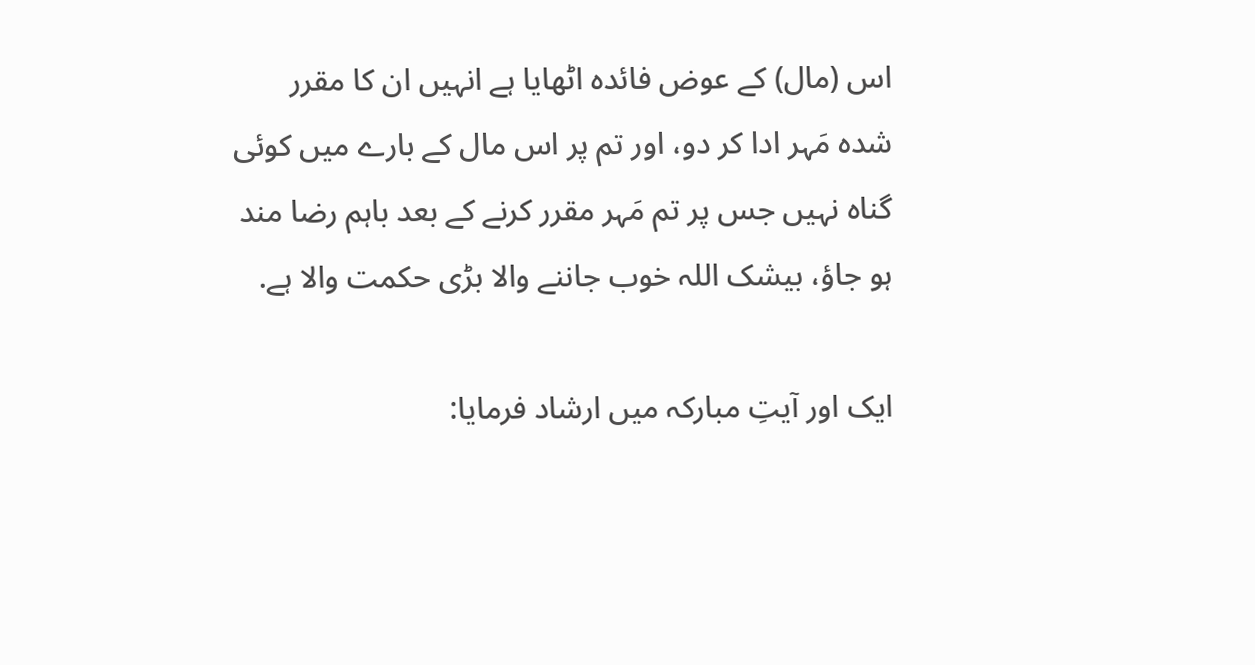اس (مال) کے عوض فائدہ اٹھایا ہے انہیں ان کا مقرر شدہ مَہر ادا کر دو، اور تم پر اس مال کے بارے میں کوئی گناہ نہیں جس پر تم مَہر مقرر کرنے کے بعد باہم رضا مند ہو جاؤ، بیشک اللہ خوب جاننے والا بڑی حکمت والا ہے.

ایک اور آیتِ مبارکہ میں ارشاد فرمایا: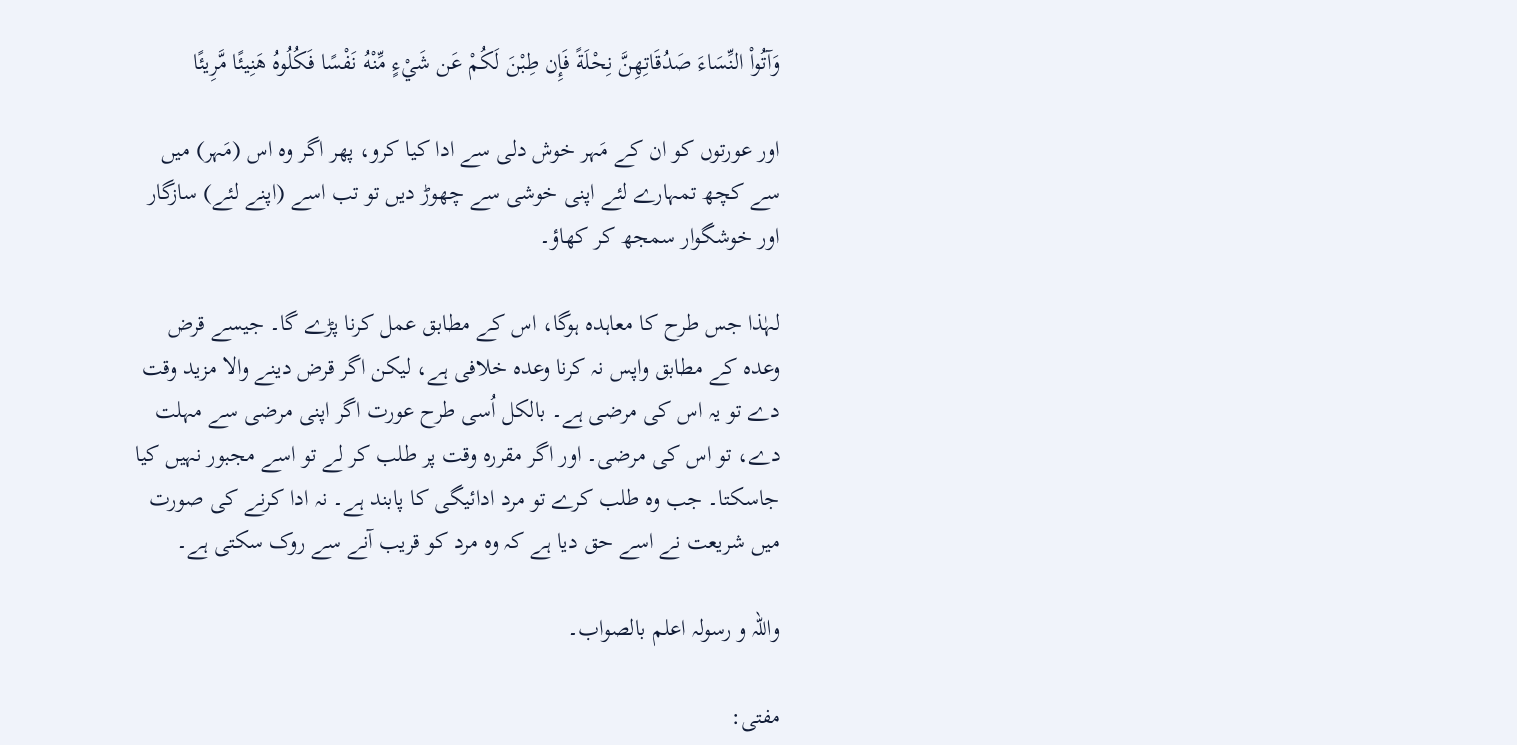وَآتُواْ النِّسَاءَ صَدُقَاتِهِنَّ نِحْلَةً فَإِن طِبْنَ لَكُمْ عَن شَيْءٍ مِّنْهُ نَفْسًا فَكُلُوهُ هَنِيئًا مَّرِيئًا

اور عورتوں کو ان کے مَہر خوش دلی سے ادا کیا کرو، پھر اگر وہ اس (مَہر) میں سے کچھ تمہارے لئے اپنی خوشی سے چھوڑ دیں تو تب اسے (اپنے لئے) سازگار اور خوشگوار سمجھ کر کھاؤ۔

لہٰذا جس طرح کا معاہدہ ہوگا، اس کے مطابق عمل کرنا پڑے گا۔ جیسے قرض وعدہ کے مطابق واپس نہ کرنا وعدہ خلافی ہے، لیکن اگر قرض دینے والا مزید وقت دے تو یہ اس کی مرضی ہے۔ بالکل اُسی طرح عورت اگر اپنی مرضی سے مہلت دے، تو اس کی مرضی۔ اور اگر مقررہ وقت پر طلب کر لے تو اسے مجبور نہیں کیا جاسکتا۔ جب وہ طلب کرے تو مرد ادائیگی کا پابند ہے۔ نہ ادا کرنے کی صورت میں شریعت نے اسے حق دیا ہے کہ وہ مرد کو قریب آنے سے روک سکتی ہے۔

واللہ و رسولہ اعلم بالصواب۔

مفتی: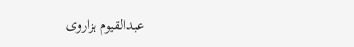عبدالقیوم ہزاروی